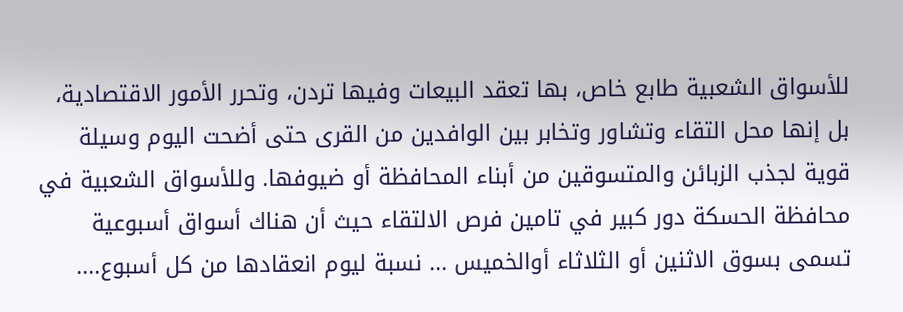للأسواق الشعبية طابع خاص، بها تعقد البيعات وفيها تردن، وتحرر الأمور الاقتصادية، بل إنها محل التقاء وتشاور وتخابر بين الوافدين من القرى حتى أضحت اليوم وسيلة قوية لجذب الزبائن والمتسوقين من أبناء المحافظة أو ضيوفها. وللأسواق الشعبية في محافظة الحسكة دور كبير في تامين فرص الالتقاء حيث أن هناك أسواق أسبوعية تسمى بسوق الاثنين أو الثلاثاء أوالخميس ... نسبة ليوم انعقادها من كل أسبوع....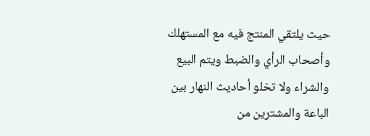حيث يلتقي المنتج فيه مع المستهلك وأصحاب الرأي والضبط ويتم البيع والشراء ولا تخلو أحاديث النهار بين الباعة والمشترين من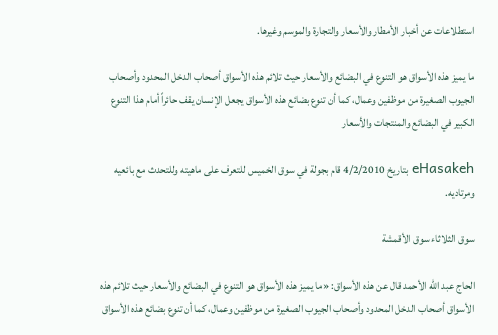استطلاعات عن أخبار الأمطار والأسعار والتجارة والموسم وغيرها.

ما يميز هذه الأسواق هو التنوع في البضائع والأسعار حيث تلائم هذه الأسواق أصحاب الدخل المحدود وأصحاب الجيوب الصغيرة من موظفين وعمال، كما أن تنوع بضائع هذه الأسواق يجعل الإنسان يقف حائراً أمام هذا التنوع الكبير في البضائع والمنتجات والأسعار

eHasakeh بتاريخ 4/2/2010 قام بجولة في سوق الخميس للتعرف على ماهيته وللتحدث مع بائعيه ومرتاديه.

سوق الثلاثاء سوق الأقمشة

الحاج عبد الله الأحمد قال عن هذه الأسواق: «ما يميز هذه الأسواق هو التنوع في البضائع والأسعار حيث تلائم هذه الأسواق أصحاب الدخل المحدود وأصحاب الجيوب الصغيرة من موظفين وعمال، كما أن تنوع بضائع هذه الأسواق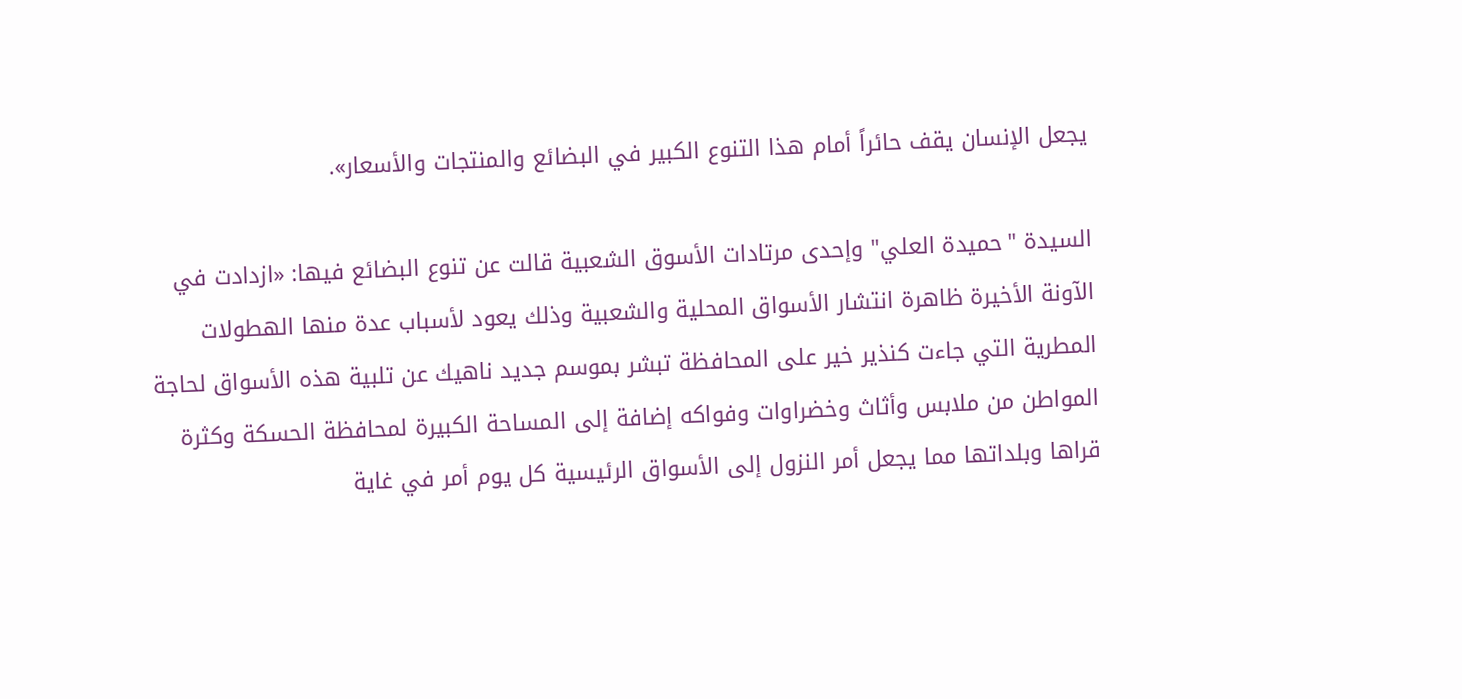يجعل الإنسان يقف حائراً أمام هذا التنوع الكبير في البضائع والمنتجات والأسعار».

السيدة "حميدة العلي" وإحدى مرتادات الأسوق الشعبية قالت عن تنوع البضائع فيها: «ازدادت في الآونة الأخيرة ظاهرة انتشار الأسواق المحلية والشعبية وذلك يعود لأسباب عدة منها الهطولات المطرية التي جاءت كنذير خير على المحافظة تبشر بموسم جديد ناهيك عن تلبية هذه الأسواق لحاجة المواطن من ملابس وأثاث وخضراوات وفواكه إضافة إلى المساحة الكبيرة لمحافظة الحسكة وكثرة قراها وبلداتها مما يجعل أمر النزول إلى الأسواق الرئيسية كل يوم أمر في غاية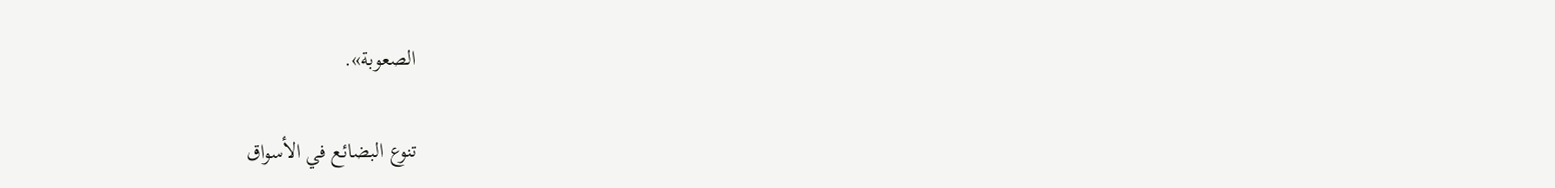الصعوبة».

تنوع البضائع في الأسواق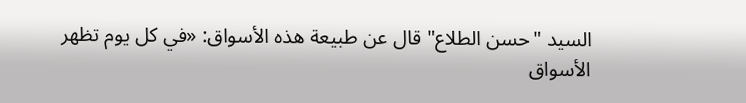السيد "حسن الطلاع" قال عن طبيعة هذه الأسواق: «في كل يوم تظهر الأسواق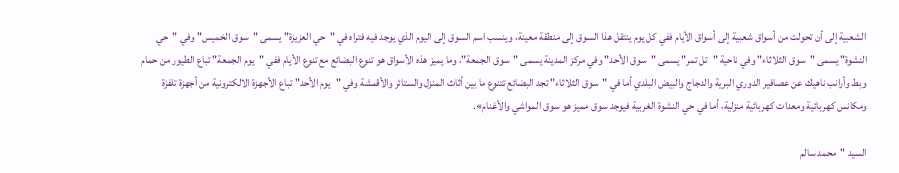الشعبية إلى أن تحولت من أسواق شعبية إلى أسواق الأيام ففي كل يوم ينتقل هذا السوق إلى منطقة معينة، وينسب اسم السوق إلى اليوم الذي يوجد فيه فتراه في "حي العزيزة" يسمى "سوق الخميس" وفي "حي النشوة" يسمى "سوق الثلاثاء" وفي ناحية "تل تمر" يسمى "سوق الأحد" وفي مركز المدينة يسمى "سوق الجمعة"، وما يميز هذه الأسواق هو تنوع البضائع مع تنوع الأيام ففي "يوم الجمعة" تباع الطيور من حمام وبط وأرانب ناهيك عن عصافير الدوري البرية والدجاج والبيض البلدي أما في "سوق الثلاثاء" تجد البضائع تتنوع ما بين أثاث المنزل والستائر والأقمشة وفي "يوم الأحد" تباع الأجهزة الالكترونية من أجهزة تلفزة ومكانس كهربائية ومعدات كهربائية منزلية، أما في حي النشوة الغربية فيوجد سوق مميز هو سوق المواشي والأغنام».

السيد "محمد سالم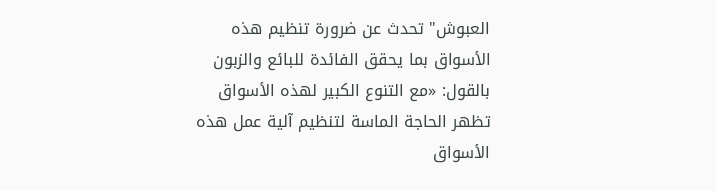العبوش" تحدث عن ضرورة تنظيم هذه الأسواق بما يحقق الفائدة للبائع والزبون بالقول: «مع التنوع الكبير لهذه الأسواق تظهر الحاجة الماسة لتنظيم آلية عمل هذه الأسواق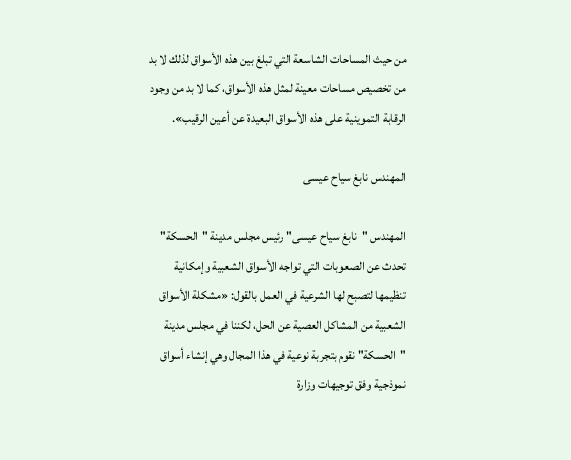من حيث المساحات الشاسعة التي تبلغ بين هذه الأسواق لذلك لا بد من تخصيص مساحات معينة لمثل هذه الأسواق، كما لا بد من وجود الرقابة التموينية على هذه الأسواق البعيدة عن أعين الرقيب».

المهندس نابغ سياح عيسى

المهندس "نابغ سياح عيسى" رئيس مجلس مدينة "الحسكة" تحدث عن الصعوبات التي تواجه الأسواق الشعبية وإمكانية تنظيمها لتصبح لها الشرعية في العمل بالقول: «مشكلة الأسواق الشعبية من المشاكل العصية عن الحل، لكننا في مجلس مدينة "الحسكة" نقوم بتجربة نوعية في هذا المجال وهي إنشاء أسواق نموذجية وفق توجيهات وزارة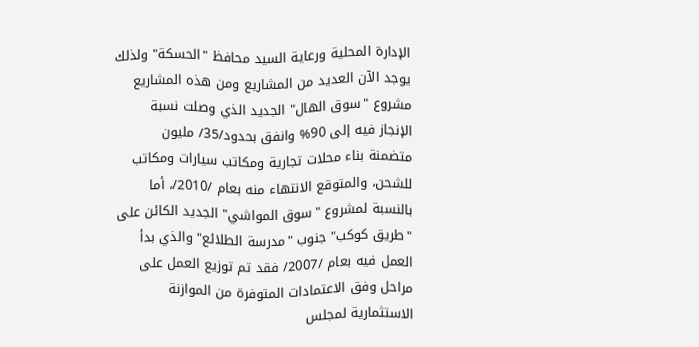الإدارة المحلية ورعاية السيد محافظ "الحسكة" ولذلك يوجد الآن العديد من المشاريع ومن هذه المشاريع مشروع "سوق الهال" الجديد الذي وصلت نسبة الإنجاز فيه إلى 90% وانفق بحدود/35/ مليون متضمنة بناء محلات تجارية ومكاتب سيارات ومكاتب للشحن، والمتوقع الانتهاء منه بعام /2010/، أما بالنسبة لمشروع "سوق المواشي" الجديد الكائن على "طريق كوكب" جنوب "مدرسة الطلائع" والذي بدأ العمل فيه بعام /2007/ فقد تم توزيع العمل على مراحل وفق الاعتمادات المتوفرة من الموازنة الاستثمارية لمجلس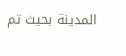المدينة بحيث تم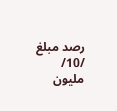رصد مبلغ /10/ مليون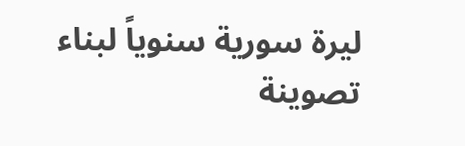ليرة سورية سنوياً لبناء تصوينة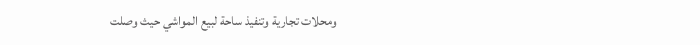ومحلات تجارية وتنفيذ ساحة لبيع المواشي حيث وصلت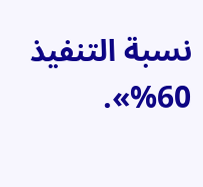نسبة التنفيذ 60%».